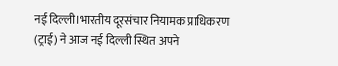नई दिल्ली।भारतीय दूरसंचार नियामक प्राधिकरण (ट्राई) ने आज नई दिल्ली स्थित अपने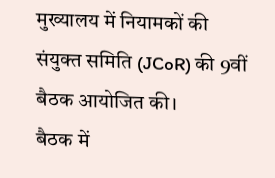मुख्यालय में नियामकों की संयुक्त समिति (JCoR) की 9वीं बैठक आयोजित की।
बैठक में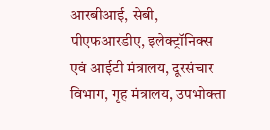आरबीआई, सेबी, पीएफआरडीए, इलेक्ट्रॉनिक्स एवं आईटी मंत्रालय, दूरसंचार विभाग, गृह मंत्रालय, उपभोक्ता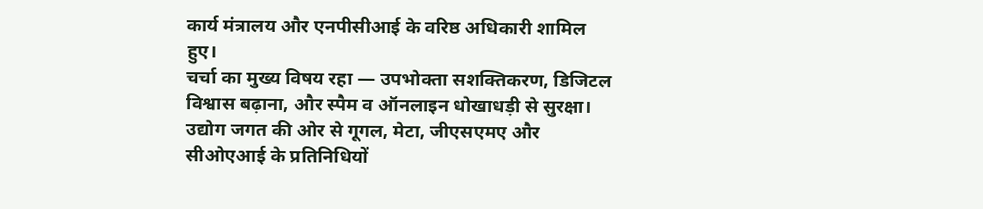कार्य मंत्रालय और एनपीसीआई के वरिष्ठ अधिकारी शामिल हुए।
चर्चा का मुख्य विषय रहा — उपभोक्ता सशक्तिकरण, डिजिटल विश्वास बढ़ाना, और स्पैम व ऑनलाइन धोखाधड़ी से सुरक्षा। उद्योग जगत की ओर से गूगल, मेटा, जीएसएमए और सीओएआई के प्रतिनिधियों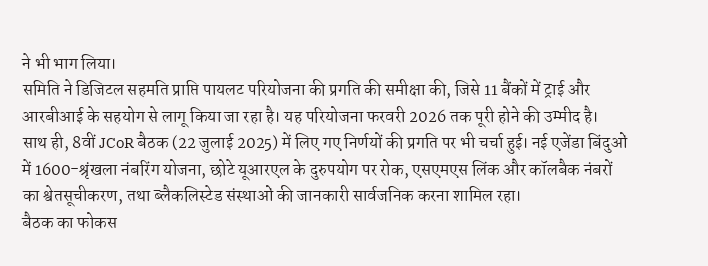ने भी भाग लिया।
समिति ने डिजिटल सहमति प्राप्ति पायलट परियोजना की प्रगति की समीक्षा की, जिसे 11 बैंकों में ट्राई और आरबीआई के सहयोग से लागू किया जा रहा है। यह परियोजना फरवरी 2026 तक पूरी होने की उम्मीद है।
साथ ही, 8वीं JCoR बैठक (22 जुलाई 2025) में लिए गए निर्णयों की प्रगति पर भी चर्चा हुई। नई एजेंडा बिंदुओं में 1600-श्रृंखला नंबरिंग योजना, छोटे यूआरएल के दुरुपयोग पर रोक, एसएमएस लिंक और कॉलबैक नंबरों का श्वेतसूचीकरण, तथा ब्लैकलिस्टेड संस्थाओं की जानकारी सार्वजनिक करना शामिल रहा।
बैठक का फोकस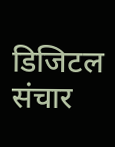डिजिटल संचार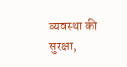व्यवस्था की सुरक्षा,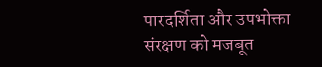पारदर्शिता और उपभोक्ता संरक्षण को मजबूत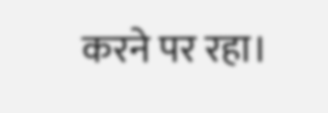करने पर रहा।